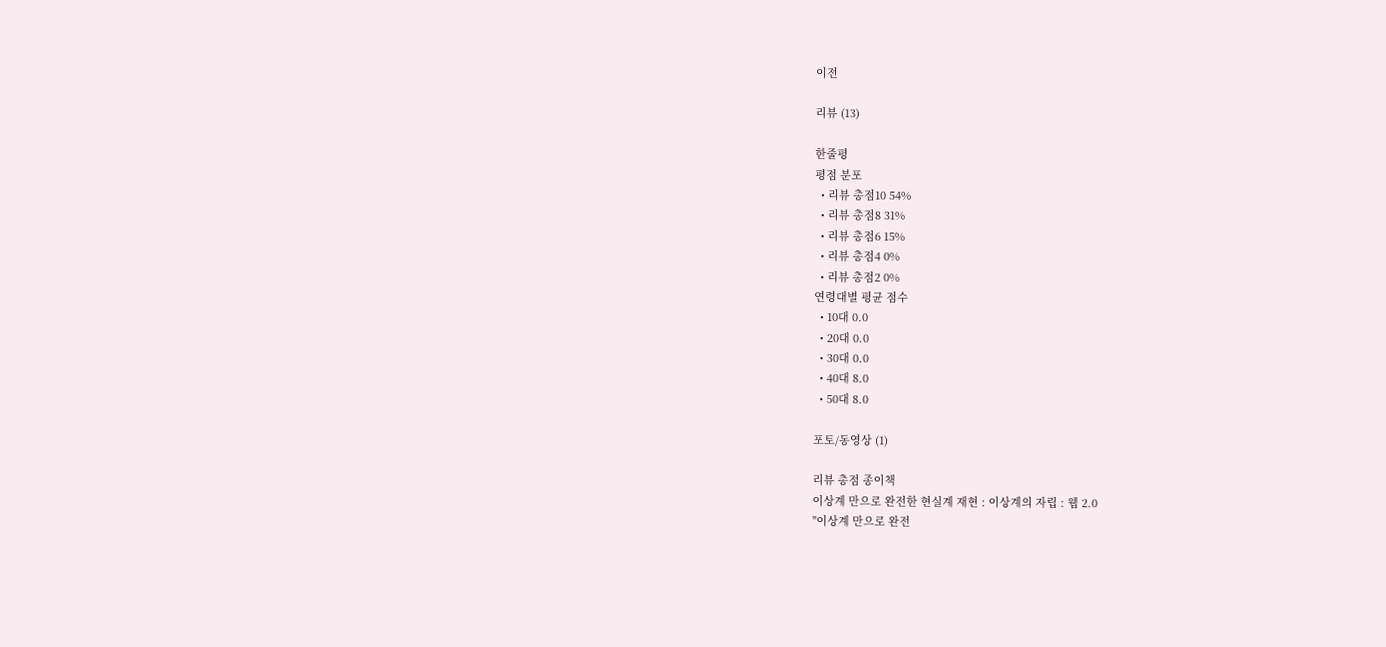이전

리뷰 (13)

한줄평
평점 분포
  • 리뷰 총점10 54%
  • 리뷰 총점8 31%
  • 리뷰 총점6 15%
  • 리뷰 총점4 0%
  • 리뷰 총점2 0%
연령대별 평균 점수
  • 10대 0.0
  • 20대 0.0
  • 30대 0.0
  • 40대 8.0
  • 50대 8.0

포토/동영상 (1)

리뷰 총점 종이책
이상계 만으로 완전한 현실계 재현 : 이상계의 자립 : 웹 2.0
"이상계 만으로 완전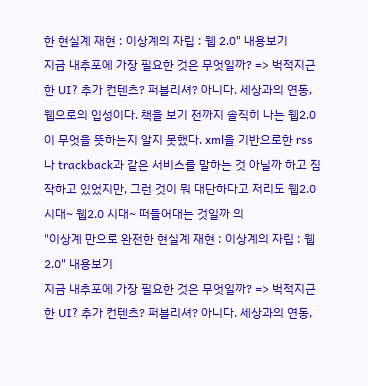한 현실계 재현 : 이상계의 자립 : 웹 2.0" 내용보기
지금 내추포에 가장 필요한 것은 무엇일까? => 벅적지근한 UI? 추가 컨텐츠? 퍼블리셔? 아니다. 세상과의 연동, 웹으로의 입성이다. 책을 보기 전까지 솔직히 나는 웹2.0 이 무엇을 뜻하는지 알지 못했다. xml을 기반으로한 rss나 trackback과 같은 서비스를 말하는 것 아닐까 하고 짐작하고 있었지만, 그런 것이 뭐 대단하다고 저리도 웹2.0 시대~ 웹2.0 시대~ 떠들어대는 것일까 의
"이상계 만으로 완전한 현실계 재현 : 이상계의 자립 : 웹 2.0" 내용보기
지금 내추포에 가장 필요한 것은 무엇일까? => 벅적지근한 UI? 추가 컨텐츠? 퍼블리셔? 아니다. 세상과의 연동,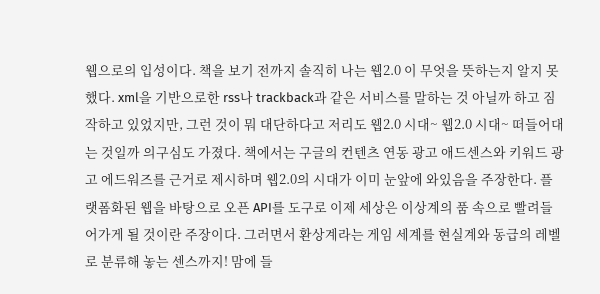웹으로의 입성이다. 책을 보기 전까지 솔직히 나는 웹2.0 이 무엇을 뜻하는지 알지 못했다. xml을 기반으로한 rss나 trackback과 같은 서비스를 말하는 것 아닐까 하고 짐작하고 있었지만, 그런 것이 뭐 대단하다고 저리도 웹2.0 시대~ 웹2.0 시대~ 떠들어대는 것일까 의구심도 가졌다. 책에서는 구글의 컨텐츠 연동 광고 애드센스와 키워드 광고 에드워즈를 근거로 제시하며 웹2.0의 시대가 이미 눈앞에 와있음을 주장한다. 플랫폼화된 웹을 바탕으로 오픈 API를 도구로 이제 세상은 이상계의 품 속으로 빨려들어가게 될 것이란 주장이다. 그러면서 환상계라는 게임 세계를 현실계와 동급의 레벨로 분류해 놓는 센스까지! 맘에 들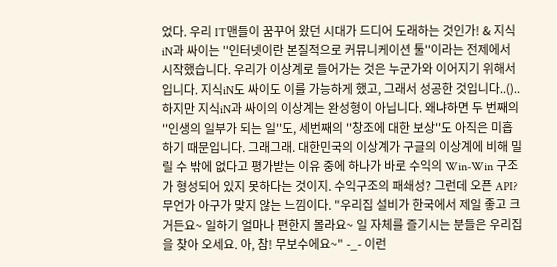었다. 우리 IT맨들이 꿈꾸어 왔던 시대가 드디어 도래하는 것인가! & 지식iN과 싸이는 ''인터넷이란 본질적으로 커뮤니케이션 툴''이라는 전제에서 시작했습니다. 우리가 이상계로 들어가는 것은 누군가와 이어지기 위해서입니다. 지식iN도 싸이도 이를 가능하게 했고, 그래서 성공한 것입니다..()..하지만 지식iN과 싸이의 이상계는 완성형이 아닙니다. 왜냐하면 두 번째의 ''인생의 일부가 되는 일''도, 세번째의 ''창조에 대한 보상''도 아직은 미흡하기 때문입니다. 그래그래. 대한민국의 이상계가 구글의 이상계에 비해 밀릴 수 밖에 없다고 평가받는 이유 중에 하나가 바로 수익의 Win-Win 구조가 형성되어 있지 못하다는 것이지. 수익구조의 패쇄성? 그런데 오픈 API? 무언가 아구가 맞지 않는 느낌이다. "우리집 설비가 한국에서 제일 좋고 크거든요~ 일하기 얼마나 편한지 몰라요~ 일 자체를 즐기시는 분들은 우리집을 찾아 오세요. 아, 참! 무보수에요~" -_- 이런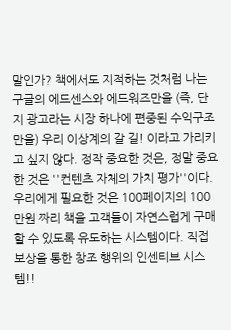말인가? 책에서도 지적하는 것처럼 나는 구글의 에드센스와 에드워즈만을 (즉, 단지 광고라는 시장 하나에 편중된 수익구조만을) 우리 이상계의 갈 길! 이라고 가리키고 싶지 않다. 정작 중요한 것은, 정말 중요한 것은 ''컨텐츠 자체의 가치 평가''이다. 우리에게 필요한 것은 100페이지의 100만원 짜리 책을 고객들이 자연스럽게 구매할 수 있도록 유도하는 시스템이다. 직접 보상을 통한 창조 행위의 인센티브 시스템!!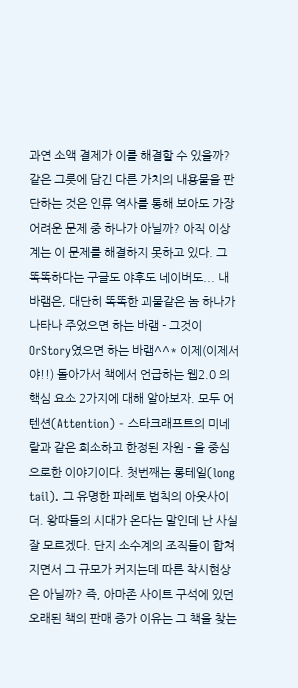과연 소액 결제가 이를 해결할 수 있을까? 같은 그릇에 담긴 다른 가치의 내용물을 판단하는 것은 인류 역사를 통해 보아도 가장 어려운 문제 중 하나가 아닐까? 아직 이상계는 이 문제를 해결하지 못하고 있다. 그 똑똑하다는 구글도 야후도 네이버도... 내 바램은, 대단히 똑똑한 괴물같은 놈 하나가 나타나 주었으면 하는 바램 - 그것이 OrStory였으면 하는 바램^^* 이제(이제서야!!) 돌아가서 책에서 언급하는 웹2.0 의 핵심 요소 2가지에 대해 알아보자. 모두 어텐션(Attention) - 스타크래프트의 미네랄과 같은 희소하고 한정된 자원 - 을 중심으로한 이야기이다. 첫번째는 롱테일(long tail). 그 유명한 파레토 법칙의 아웃사이더. 왕따들의 시대가 온다는 말인데 난 사실 잘 모르겠다. 단지 소수계의 조직들이 합쳐지면서 그 규모가 커지는데 따른 착시현상은 아닐까? 즉, 아마존 사이트 구석에 있던 오래된 책의 판매 증가 이유는 그 책을 찾는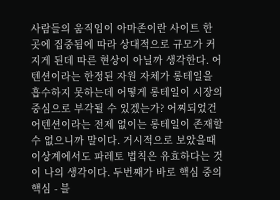사람들의 움직임이 아마존이란 사이트 한 곳에 집중됨에 따라 상대적으로 규모가 커지게 된데 따른 현상이 아닐까 생각한다. 어텐션이라는 한정된 자원 자체가 롱테일을 흡수하지 못하는데 어떻게 롱테일이 시장의 중심으로 부각될 수 있겠는가? 어찌되었건 어텐션이라는 전제 없이는 롱테일이 존재할 수 없으니까 말이다. 거시적으로 보았을때 이상계에서도 파레토 법칙은 유효하다는 것이 나의 생각이다. 두번째가 바로 핵심 중의 핵심 - 블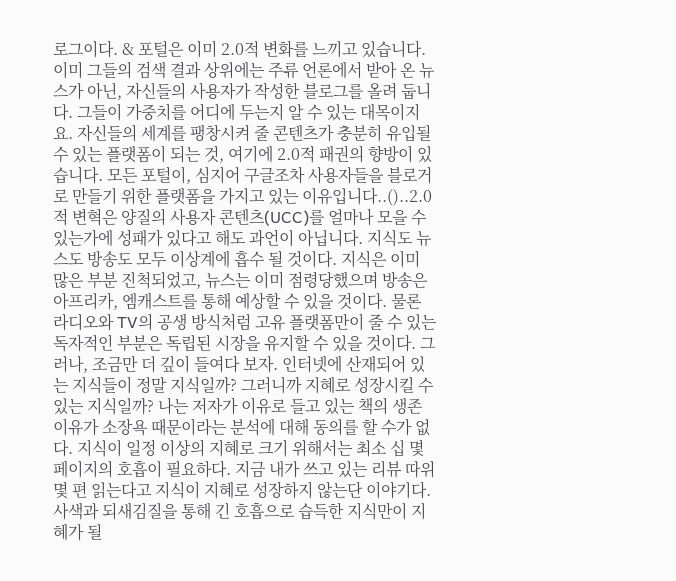로그이다. & 포털은 이미 2.0적 변화를 느끼고 있습니다. 이미 그들의 검색 결과 상위에는 주류 언론에서 받아 온 뉴스가 아닌, 자신들의 사용자가 작성한 블로그를 올려 둡니다. 그들이 가중치를 어디에 두는지 알 수 있는 대목이지요. 자신들의 세계를 팽창시켜 줄 콘텐츠가 충분히 유입될 수 있는 플랫폼이 되는 것, 여기에 2.0적 패권의 향방이 있습니다. 모든 포털이, 심지어 구글조차 사용자들을 블로거로 만들기 위한 플랫폼을 가지고 있는 이유입니다..()..2.0적 변혁은 양질의 사용자 콘텐츠(UCC)를 얼마나 모을 수 있는가에 성패가 있다고 해도 과언이 아닙니다. 지식도 뉴스도 방송도 모두 이상계에 흡수 될 것이다. 지식은 이미 많은 부분 진척되었고, 뉴스는 이미 점령당했으며 방송은 아프리카, 엠캐스트를 통해 예상할 수 있을 것이다. 물론 라디오와 TV의 공생 방식처럼 고유 플랫폼만이 줄 수 있는 독자적인 부분은 독립된 시장을 유지할 수 있을 것이다. 그러나, 조금만 더 깊이 들여다 보자. 인터넷에 산재되어 있는 지식들이 정말 지식일까? 그러니까 지혜로 성장시킬 수 있는 지식일까? 나는 저자가 이유로 들고 있는 책의 생존 이유가 소장욕 때문이라는 분석에 대해 동의를 할 수가 없다. 지식이 일정 이상의 지혜로 크기 위해서는 최소 십 몇 페이지의 호흡이 필요하다. 지금 내가 쓰고 있는 리뷰 따위 몇 편 읽는다고 지식이 지혜로 성장하지 않는단 이야기다. 사색과 되새김질을 통해 긴 호흡으로 습득한 지식만이 지혜가 될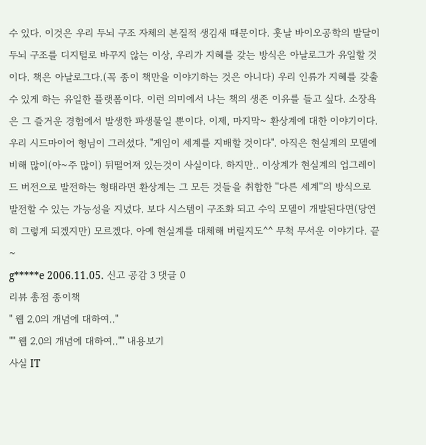수 있다. 이것은 우리 두뇌 구조 자체의 본질적 생김새 때문이다. 훗날 바이오공학의 발달이 두뇌 구조를 디지털로 바꾸지 않는 이상, 우리가 지혜를 갖는 방식은 아날로그가 유일할 것이다. 책은 아날로그다.(꼭 종이 책만을 이야기하는 것은 아니다) 우리 인류가 지혜를 갖출 수 있게 하는 유일한 플랫폼이다. 이런 의미에서 나는 책의 생존 이유를 들고 싶다. 소장욕은 그 즐거운 경험에서 발생한 파생물일 뿐이다. 이제, 마지막~ 환상계에 대한 이야기이다. 우리 시드마이어 형님이 그러셨다. "게임이 세계를 지배할 것이다". 아직은 현실계의 모델에 비해 많이(아~주 많이) 뒤떨어져 있는것이 사실이다. 하지만.. 이상계가 현실계의 업그레이드 버전으로 발전하는 형태라면 환상계는 그 모든 것들을 취합한 ''다른 세계''의 방식으로 발전할 수 있는 가능성을 지녔다. 보다 시스템이 구조화 되고 수익 모델이 개발된다면(당연히 그렇게 되겠지만) 모르겠다. 아예 현실계를 대체해 버릴지도^^ 무척 무서운 이야기다. 끝~
g*****e 2006.11.05. 신고 공감 3 댓글 0
리뷰 총점 종이책
" 웹 2.0의 개념에 대하여.."
"" 웹 2.0의 개념에 대하여.."" 내용보기
사실 IT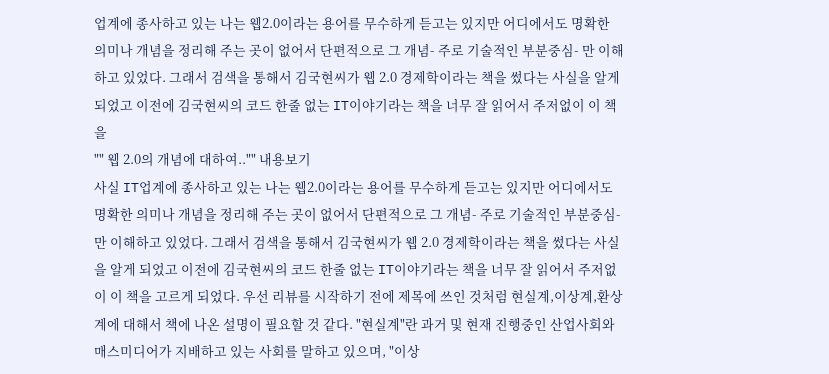업계에 종사하고 있는 나는 웹2.0이라는 용어를 무수하게 듣고는 있지만 어디에서도 명확한 의미나 개념을 정리해 주는 곳이 없어서 단편적으로 그 개념- 주로 기술적인 부분중심- 만 이해하고 있었다. 그래서 검색을 통해서 김국현씨가 웹 2.0 경제학이라는 책을 썼다는 사실을 알게 되었고 이전에 김국현씨의 코드 한줄 없는 IT이야기라는 책을 너무 잘 읽어서 주저없이 이 책을
"" 웹 2.0의 개념에 대하여.."" 내용보기
사실 IT업계에 종사하고 있는 나는 웹2.0이라는 용어를 무수하게 듣고는 있지만 어디에서도 명확한 의미나 개념을 정리해 주는 곳이 없어서 단편적으로 그 개념- 주로 기술적인 부분중심- 만 이해하고 있었다. 그래서 검색을 통해서 김국현씨가 웹 2.0 경제학이라는 책을 썼다는 사실을 알게 되었고 이전에 김국현씨의 코드 한줄 없는 IT이야기라는 책을 너무 잘 읽어서 주저없이 이 책을 고르게 되었다. 우선 리뷰를 시작하기 전에 제목에 쓰인 것처럼 현실계,이상계,환상계에 대해서 책에 나온 설명이 필요할 것 같다. "현실계"란 과거 및 현재 진행중인 산업사회와 매스미디어가 지배하고 있는 사회를 말하고 있으며, "이상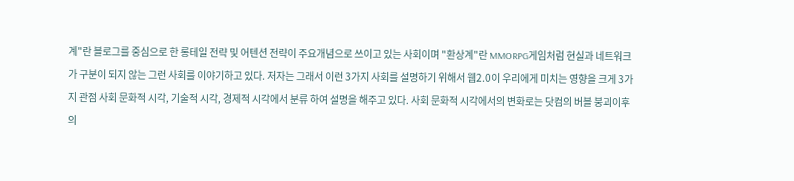계"란 블로그를 중심으로 한 롱테일 전략 및 어텐션 전략이 주요개념으로 쓰이고 있는 사회이며 "환상계"란 MMORPG게임처럼 현실과 네트워크가 구분이 되지 않는 그런 사회를 이야기하고 있다. 저자는 그래서 이런 3가지 사회를 설명하기 위해서 웹2.0이 우리에게 미치는 영향을 크게 3가지 관점 사회 문화적 시각, 기술적 시각, 경제적 시각에서 분류 하여 설명을 해주고 있다. 사회 문화적 시각에서의 변화로는 닷컴의 버블 붕괴이후의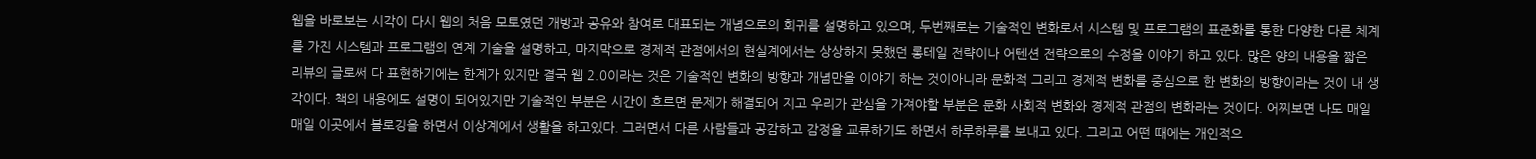웹을 바로보는 시각이 다시 웹의 처음 모토였던 개방과 공유와 참여로 대표되는 개념으로의 회귀를 설명하고 있으며, 두번째로는 기술적인 변화로서 시스템 및 프로그램의 표준화를 통한 다양한 다른 체계를 가진 시스템과 프로그램의 연계 기술을 설명하고, 마지막으로 경제적 관점에서의 현실계에서는 상상하지 못했던 롱테일 전략이나 어텐션 전략으로의 수정을 이야기 하고 있다. 많은 양의 내용을 짧은 리뷰의 글로써 다 표현하기에는 한계가 있지만 결국 웹 2.0이라는 것은 기술적인 변화의 방향과 개념만을 이야기 하는 것이아니라 문화적 그리고 경제적 변화를 중심으로 한 변화의 방향이라는 것이 내 생각이다. 책의 내용에도 설명이 되어있지만 기술적인 부분은 시간이 흐르면 문제가 해결되어 지고 우리가 관심을 가져야할 부분은 문화 사회적 변화와 경제적 관점의 변화라는 것이다. 어찌보면 나도 매일매일 이곳에서 블로깅을 하면서 이상계에서 생활을 하고있다. 그러면서 다른 사람들과 공감하고 감정을 교류하기도 하면서 하루하루를 보내고 있다. 그리고 어떤 때에는 개인적으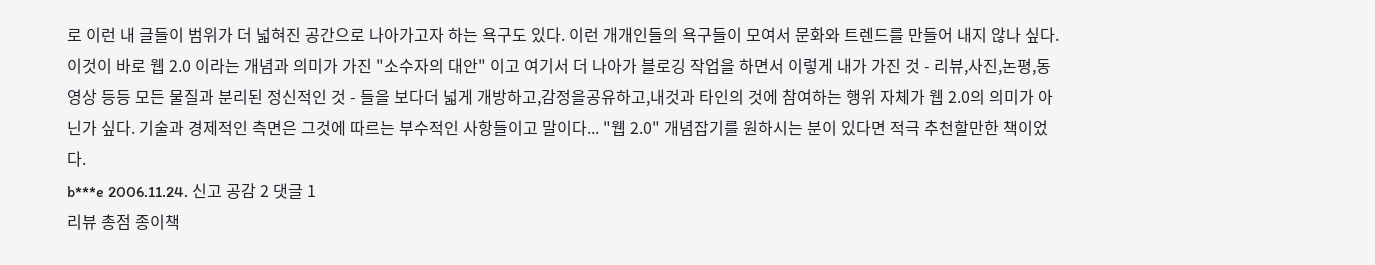로 이런 내 글들이 범위가 더 넓혀진 공간으로 나아가고자 하는 욕구도 있다. 이런 개개인들의 욕구들이 모여서 문화와 트렌드를 만들어 내지 않나 싶다. 이것이 바로 웹 2.0 이라는 개념과 의미가 가진 "소수자의 대안" 이고 여기서 더 나아가 블로깅 작업을 하면서 이렇게 내가 가진 것 - 리뷰,사진,논평,동영상 등등 모든 물질과 분리된 정신적인 것 - 들을 보다더 넓게 개방하고,감정을공유하고,내것과 타인의 것에 참여하는 행위 자체가 웹 2.0의 의미가 아닌가 싶다. 기술과 경제적인 측면은 그것에 따르는 부수적인 사항들이고 말이다... "웹 2.0" 개념잡기를 원하시는 분이 있다면 적극 추천할만한 책이었다.
b***e 2006.11.24. 신고 공감 2 댓글 1
리뷰 총점 종이책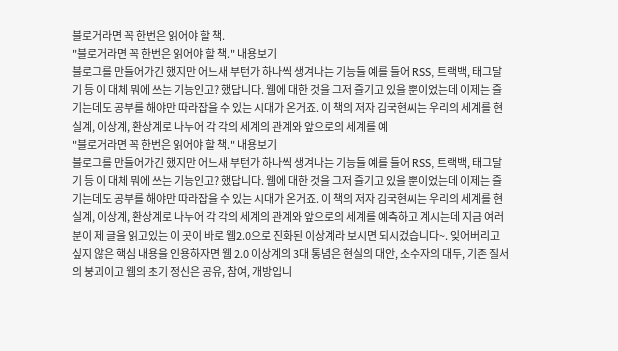블로거라면 꼭 한번은 읽어야 할 책.
"블로거라면 꼭 한번은 읽어야 할 책." 내용보기
블로그를 만들어가긴 했지만 어느새 부턴가 하나씩 생겨나는 기능들 예를 들어 RSS, 트랙백, 태그달기 등 이 대체 뭐에 쓰는 기능인고? 했답니다. 웹에 대한 것을 그저 즐기고 있을 뿐이었는데 이제는 즐기는데도 공부를 해야만 따라잡을 수 있는 시대가 온거죠. 이 책의 저자 김국현씨는 우리의 세계를 현실계, 이상계, 환상계로 나누어 각 각의 세계의 관계와 앞으로의 세계를 예
"블로거라면 꼭 한번은 읽어야 할 책." 내용보기
블로그를 만들어가긴 했지만 어느새 부턴가 하나씩 생겨나는 기능들 예를 들어 RSS, 트랙백, 태그달기 등 이 대체 뭐에 쓰는 기능인고? 했답니다. 웹에 대한 것을 그저 즐기고 있을 뿐이었는데 이제는 즐기는데도 공부를 해야만 따라잡을 수 있는 시대가 온거죠. 이 책의 저자 김국현씨는 우리의 세계를 현실계, 이상계, 환상계로 나누어 각 각의 세계의 관계와 앞으로의 세계를 예측하고 계시는데 지금 여러분이 제 글을 읽고있는 이 곳이 바로 웹2.0으로 진화된 이상계라 보시면 되시겄습니다~. 잊어버리고 싶지 않은 핵심 내용을 인용하자면 웹 2.0 이상계의 3대 통념은 현실의 대안, 소수자의 대두, 기존 질서의 붕괴이고 웹의 초기 정신은 공유, 참여, 개방입니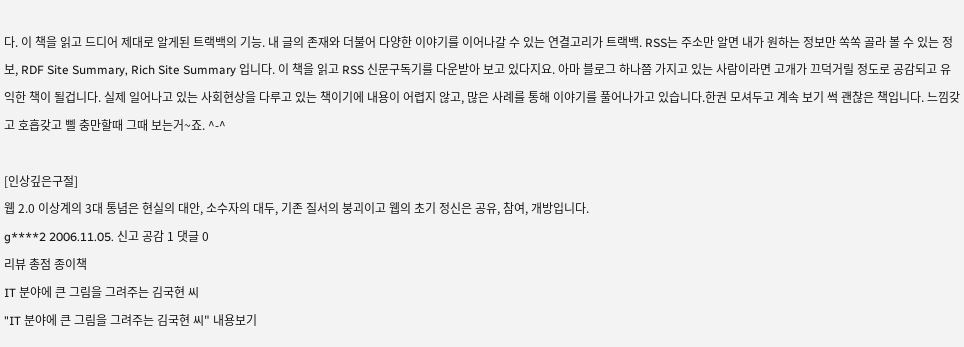다. 이 책을 읽고 드디어 제대로 알게된 트랙백의 기능. 내 글의 존재와 더불어 다양한 이야기를 이어나갈 수 있는 연결고리가 트랙백. RSS는 주소만 알면 내가 원하는 정보만 쏙쏙 골라 볼 수 있는 정보, RDF Site Summary, Rich Site Summary 입니다. 이 책을 읽고 RSS 신문구독기를 다운받아 보고 있다지요. 아마 블로그 하나쯤 가지고 있는 사람이라면 고개가 끄덕거릴 정도로 공감되고 유익한 책이 될겁니다. 실제 일어나고 있는 사회현상을 다루고 있는 책이기에 내용이 어렵지 않고, 많은 사례를 통해 이야기를 풀어나가고 있습니다.한권 모셔두고 계속 보기 썩 괜찮은 책입니다. 느낌갖고 호흡갖고 삘 충만할때 그때 보는거~죠. ^-^

[인상깊은구절]
웹 2.0 이상계의 3대 통념은 현실의 대안, 소수자의 대두, 기존 질서의 붕괴이고 웹의 초기 정신은 공유, 참여, 개방입니다.
g****2 2006.11.05. 신고 공감 1 댓글 0
리뷰 총점 종이책
IT 분야에 큰 그림을 그려주는 김국현 씨
"IT 분야에 큰 그림을 그려주는 김국현 씨" 내용보기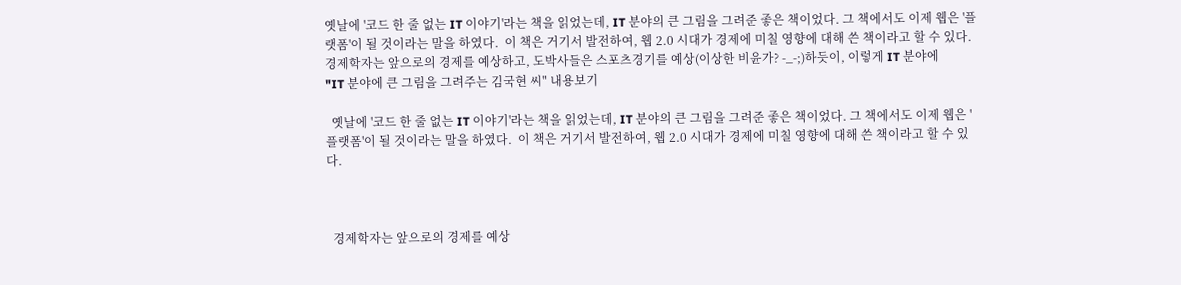옛날에 '코드 한 줄 없는 IT 이야기'라는 책을 읽었는데, IT 분야의 큰 그림을 그려준 좋은 책이었다. 그 책에서도 이제 웹은 '플랫폼'이 될 것이라는 말을 하였다.  이 책은 거기서 발전하여, 웹 2.0 시대가 경제에 미칠 영향에 대해 쓴 책이라고 할 수 있다.     경제학자는 앞으로의 경제를 예상하고, 도박사들은 스포츠경기를 예상(이상한 비윤가? -_-;)하듯이, 이렇게 IT 분야에
"IT 분야에 큰 그림을 그려주는 김국현 씨" 내용보기

  옛날에 '코드 한 줄 없는 IT 이야기'라는 책을 읽었는데, IT 분야의 큰 그림을 그려준 좋은 책이었다. 그 책에서도 이제 웹은 '플랫폼'이 될 것이라는 말을 하였다.  이 책은 거기서 발전하여, 웹 2.0 시대가 경제에 미칠 영향에 대해 쓴 책이라고 할 수 있다.



  경제학자는 앞으로의 경제를 예상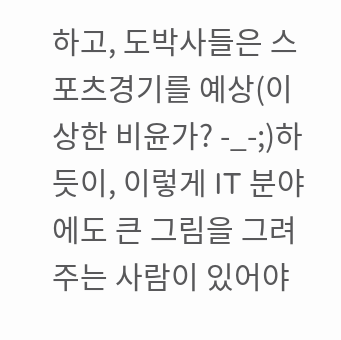하고, 도박사들은 스포츠경기를 예상(이상한 비윤가? -_-;)하듯이, 이렇게 IT 분야에도 큰 그림을 그려주는 사람이 있어야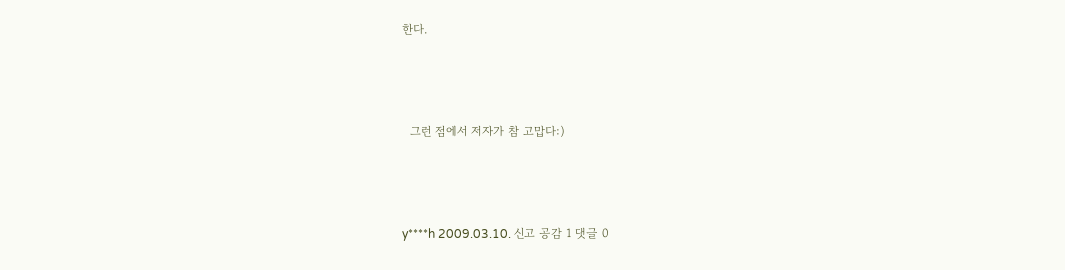한다.



  그런 점에서 저자가 참 고맙다:)



y****h 2009.03.10. 신고 공감 1 댓글 0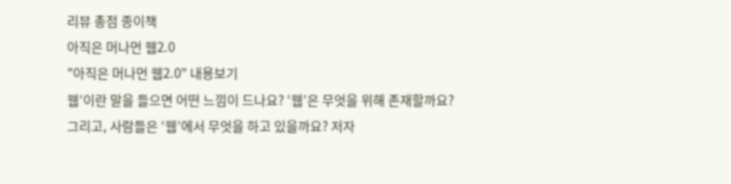리뷰 총점 종이책
아직은 머나먼 웹2.0
"아직은 머나먼 웹2.0" 내용보기
웹’이란 말을 들으면 어떤 느낌이 드나요? ‘웹’은 무엇을 위해 존재할까요? 그리고, 사람들은 ‘웹’에서 무엇을 하고 있을까요? 저자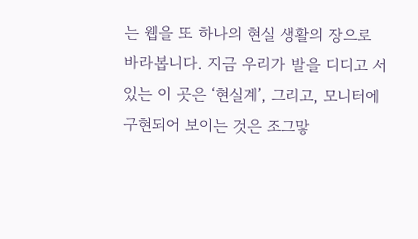는 웹을 또 하나의 현실 생활의 장으로 바라봅니다. 지금 우리가 발을 디디고 서 있는 이 곳은 ‘현실계’, 그리고, 모니터에 구현되어 보이는 것은 조그맣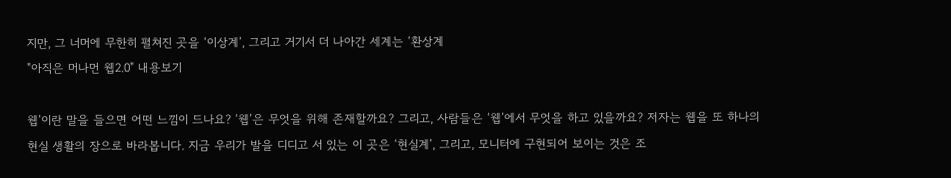지만, 그 너머에 무한히 펼쳐진 곳을 ‘이상계’, 그리고 거기서 더 나아간 세계는 ‘환상계
"아직은 머나먼 웹2.0" 내용보기

웹’이란 말을 들으면 어떤 느낌이 드나요? ‘웹’은 무엇을 위해 존재할까요? 그리고, 사람들은 ‘웹’에서 무엇을 하고 있을까요? 저자는 웹을 또 하나의 현실 생활의 장으로 바라봅니다. 지금 우리가 발을 디디고 서 있는 이 곳은 ‘현실계’, 그리고, 모니터에 구현되어 보이는 것은 조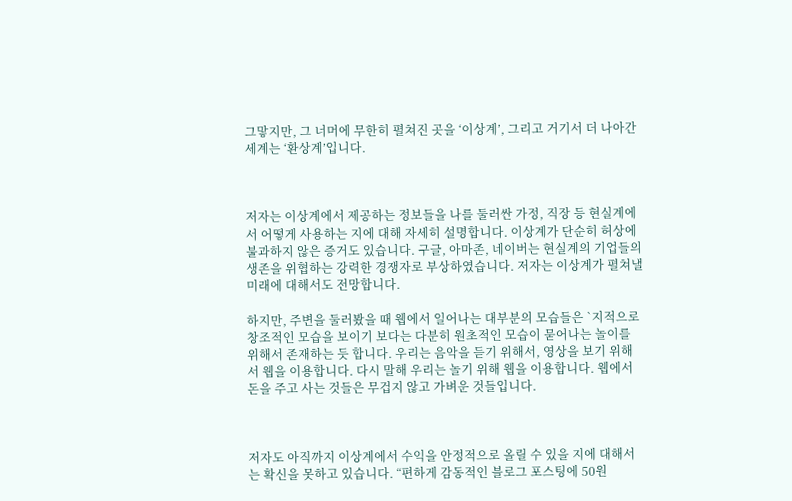그맣지만, 그 너머에 무한히 펼쳐진 곳을 ‘이상계’, 그리고 거기서 더 나아간 세계는 ‘환상계’입니다.



저자는 이상계에서 제공하는 정보들을 나를 둘러싼 가정, 직장 등 현실계에서 어떻게 사용하는 지에 대해 자세히 설명합니다. 이상계가 단순히 허상에 불과하지 않은 증거도 있습니다. 구글, 아마존, 네이버는 현실계의 기업들의 생존을 위협하는 강력한 경쟁자로 부상하였습니다. 저자는 이상계가 펼쳐낼 미래에 대해서도 전망합니다.

하지만, 주변을 둘러봤을 때 웹에서 일어나는 대부분의 모습들은 `지적으로 창조적인 모습을 보이기 보다는 다분히 원초적인 모습이 묻어나는 놀이를 위해서 존재하는 듯 합니다. 우리는 음악을 듣기 위해서, 영상을 보기 위해서 웹을 이용합니다. 다시 말해 우리는 놀기 위해 웹을 이용합니다. 웹에서 돈을 주고 사는 것들은 무겁지 않고 가벼운 것들입니다.



저자도 아직까지 이상계에서 수익을 안정적으로 올릴 수 있을 지에 대해서는 확신을 못하고 있습니다. “편하게 감동적인 블로그 포스팅에 50원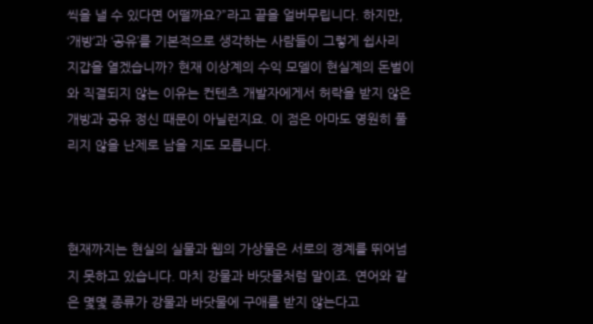씩을 낼 수 있다면 어떨까요?”라고 끝을 얼버무립니다. 하지만, ‘개방’과 ‘공유’를 기본적으로 생각하는 사람들이 그렇게 쉽사리 지갑을 열겠습니까? 현재 이상계의 수익 모델이 현실계의 돈벌이와 직결되지 않는 이유는 컨텐츠 개발자에게서 허락을 받지 않은 개방과 공유 정신 때문이 아닐런지요. 이 점은 아마도 영원히 풀리지 않을 난제로 남을 지도 모릅니다.



현재까지는 현실의 실물과 웹의 가상물은 서로의 경계를 뛰어넘지 못하고 있습니다. 마치 강물과 바닷물처럼 말이죠. 연어와 같은 몇몇 종류가 강물과 바닷물에 구애를 받지 않는다고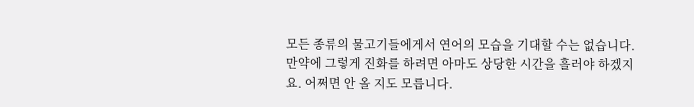모든 종류의 물고기들에게서 연어의 모습을 기대할 수는 없습니다. 만약에 그렇게 진화를 하려면 아마도 상당한 시간을 흘러야 하겠지요. 어쩌면 안 올 지도 모릅니다.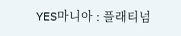YES마니아 : 플래티넘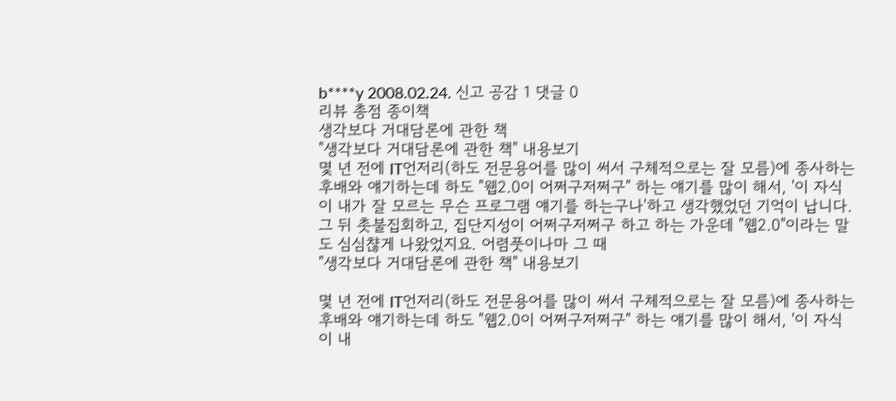b****y 2008.02.24. 신고 공감 1 댓글 0
리뷰 총점 종이책
생각보다 거대담론에 관한 책
"생각보다 거대담론에 관한 책" 내용보기
몇 년 전에 IT언저리(하도 전문용어를 많이 써서 구체적으로는 잘 모름)에 종사하는 후배와 얘기하는데 하도 "웹2.0이 어쩌구저쩌구" 하는 얘기를 많이 해서, '이 자식이 내가 잘 모르는 무슨 프로그램 얘기를 하는구나'하고 생각했었던 기억이 납니다.   그 뒤 촛불집회하고, 집단지성이 어쩌구저쩌구 하고 하는 가운데 "웹2.0"이라는 말도 심심챦게 나왔었지요. 어렴풋이나마 그 때
"생각보다 거대담론에 관한 책" 내용보기

몇 년 전에 IT언저리(하도 전문용어를 많이 써서 구체적으로는 잘 모름)에 종사하는 후배와 얘기하는데 하도 "웹2.0이 어쩌구저쩌구" 하는 얘기를 많이 해서, '이 자식이 내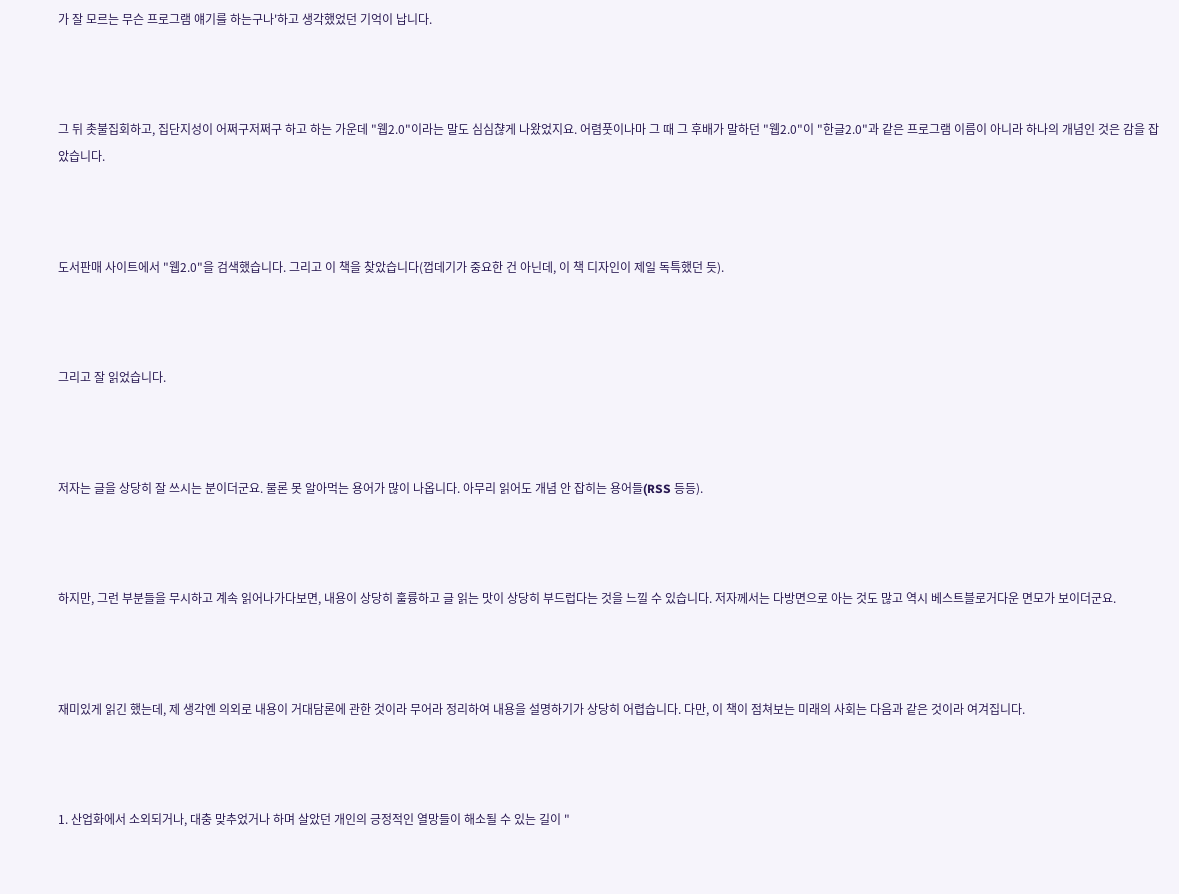가 잘 모르는 무슨 프로그램 얘기를 하는구나'하고 생각했었던 기억이 납니다.



그 뒤 촛불집회하고, 집단지성이 어쩌구저쩌구 하고 하는 가운데 "웹2.0"이라는 말도 심심챦게 나왔었지요. 어렴풋이나마 그 때 그 후배가 말하던 "웹2.0"이 "한글2.0"과 같은 프로그램 이름이 아니라 하나의 개념인 것은 감을 잡았습니다.



도서판매 사이트에서 "웹2.0"을 검색했습니다. 그리고 이 책을 찾았습니다(껍데기가 중요한 건 아닌데, 이 책 디자인이 제일 독특했던 듯).



그리고 잘 읽었습니다.



저자는 글을 상당히 잘 쓰시는 분이더군요. 물론 못 알아먹는 용어가 많이 나옵니다. 아무리 읽어도 개념 안 잡히는 용어들(RSS 등등).



하지만, 그런 부분들을 무시하고 계속 읽어나가다보면, 내용이 상당히 훌륭하고 글 읽는 맛이 상당히 부드럽다는 것을 느낄 수 있습니다. 저자께서는 다방면으로 아는 것도 많고 역시 베스트블로거다운 면모가 보이더군요.



재미있게 읽긴 했는데, 제 생각엔 의외로 내용이 거대담론에 관한 것이라 무어라 정리하여 내용을 설명하기가 상당히 어렵습니다. 다만, 이 책이 점쳐보는 미래의 사회는 다음과 같은 것이라 여겨집니다.



1. 산업화에서 소외되거나, 대충 맞추었거나 하며 살았던 개인의 긍정적인 열망들이 해소될 수 있는 길이 "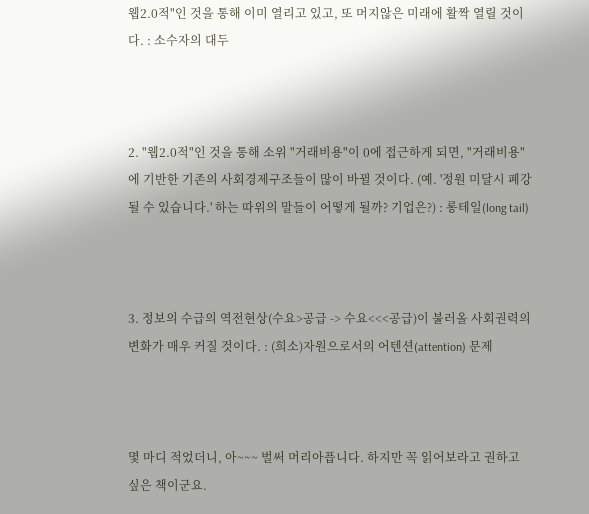웹2.0적"인 것을 통해 이미 열리고 있고, 또 머지않은 미래에 활짝 열릴 것이다. : 소수자의 대두



2. "웹2.0적"인 것을 통해 소위 "거래비용"이 0에 접근하게 되면, "거래비용"에 기반한 기존의 사회경제구조들이 많이 바뀔 것이다. (예. '정원 미달시 폐강될 수 있습니다.' 하는 따위의 말들이 어떻게 될까? 기업은?) : 롱테일(long tail)



3. 정보의 수급의 역전현상(수요>공급 -> 수요<<<공급)이 불러올 사회권력의 변화가 매우 커질 것이다. : (희소)자원으로서의 어텐션(attention) 문제



몇 마디 적었더니, 아~~~ 벌써 머리아픕니다. 하지만 꼭 읽어보라고 권하고 싶은 책이군요.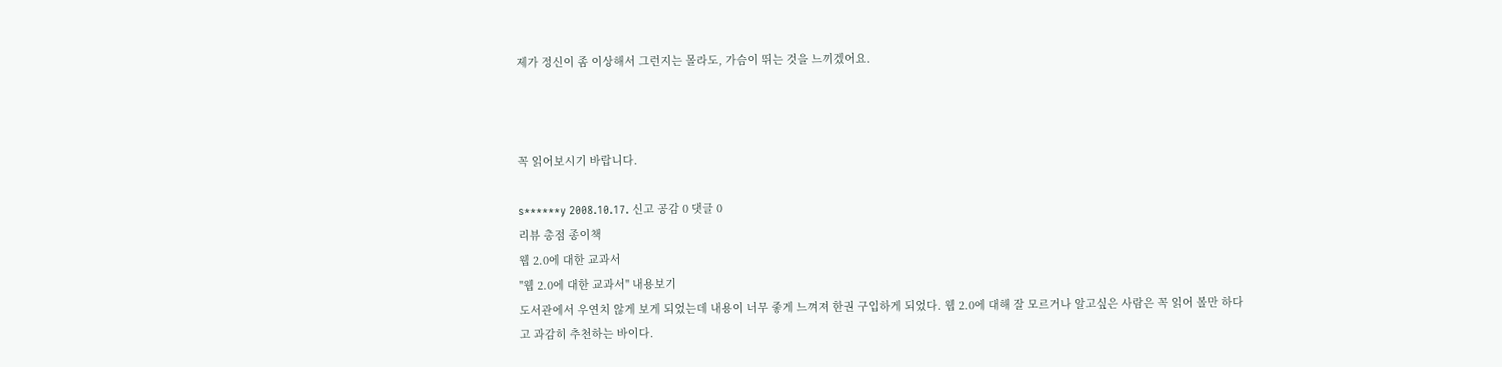제가 정신이 좀 이상해서 그런지는 몰라도, 가슴이 뛰는 것을 느끼겠어요.



꼭 읽어보시기 바랍니다.

s******y 2008.10.17. 신고 공감 0 댓글 0
리뷰 총점 종이책
웹 2.0에 대한 교과서
"웹 2.0에 대한 교과서" 내용보기
도서관에서 우연치 않게 보게 되었는데 내용이 너무 좋게 느껴져 한권 구입하게 되었다. 웹 2.0에 대해 잘 모르거나 알고싶은 사람은 꼭 읽어 볼만 하다고 과감히 추천하는 바이다.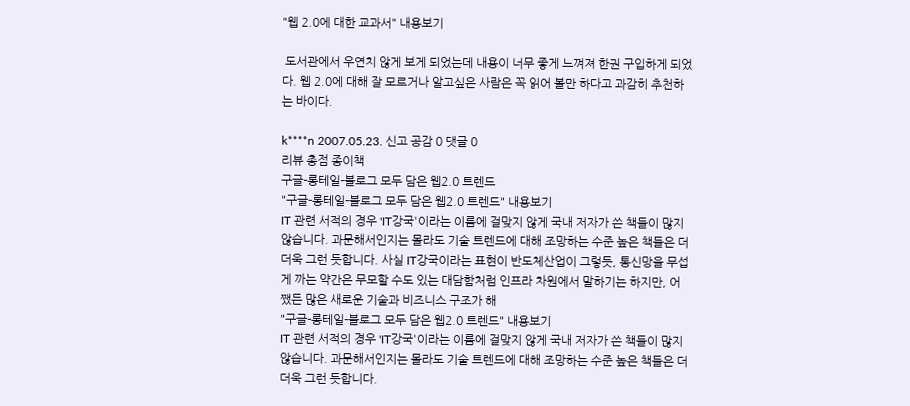"웹 2.0에 대한 교과서" 내용보기

 도서관에서 우연치 않게 보게 되었는데 내용이 너무 좋게 느껴져 한권 구입하게 되었다. 웹 2.0에 대해 잘 모르거나 알고싶은 사람은 꼭 읽어 볼만 하다고 과감히 추천하는 바이다.

k****n 2007.05.23. 신고 공감 0 댓글 0
리뷰 총점 종이책
구글-롱테일-블로그 모두 담은 웹2.0 트렌드
"구글-롱테일-블로그 모두 담은 웹2.0 트렌드" 내용보기
IT 관련 서적의 경우 'IT강국'이라는 이름에 걸맞지 않게 국내 저자가 쓴 책들이 많지 않습니다. 과문해서인지는 몰라도 기술 트렌드에 대해 조망하는 수준 높은 책들은 더더욱 그런 듯합니다. 사실 IT강국이라는 표현이 반도체산업이 그렇듯, 통신망을 무섭게 까는 약간은 무모할 수도 있는 대담함처럼 인프라 차원에서 말하기는 하지만, 어쨌든 많은 새로운 기술과 비즈니스 구조가 해
"구글-롱테일-블로그 모두 담은 웹2.0 트렌드" 내용보기
IT 관련 서적의 경우 'IT강국'이라는 이름에 걸맞지 않게 국내 저자가 쓴 책들이 많지 않습니다. 과문해서인지는 몰라도 기술 트렌드에 대해 조망하는 수준 높은 책들은 더더욱 그런 듯합니다.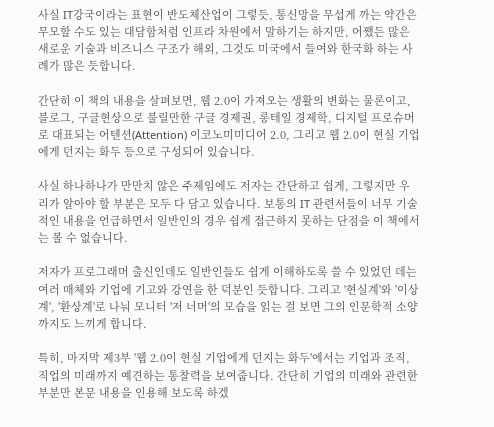사실 IT강국이라는 표현이 반도체산업이 그렇듯, 통신망을 무섭게 까는 약간은 무모할 수도 있는 대담함처럼 인프라 차원에서 말하기는 하지만, 어쨌든 많은 새로운 기술과 비즈니스 구조가 해외, 그것도 미국에서 들여와 한국화 하는 사례가 많은 듯합니다.

간단히 이 책의 내용을 살펴보면, 웹 2.0이 가져오는 생활의 변화는 물론이고, 블로그, 구글현상으로 불릴만한 구글 경제권, 롱테일 경제학, 디지털 프로슈머로 대표되는 어텐션(Attention) 이코노미미디어 2.0, 그리고 웹 2.0이 현실 기업에게 던지는 화두 등으로 구성되어 있습니다.

사실 하나하나가 만만치 않은 주제임에도 저자는 간단하고 쉽게, 그렇지만 우리가 알아야 할 부분은 모두 다 담고 있습니다. 보통의 IT 관련서들이 너무 기술적인 내용을 언급하면서 일반인의 경우 쉽게 접근하지 못하는 단점을 이 책에서는 볼 수 없습니다.

저자가 프로그래머 출신인데도 일반인들도 쉽게 이해하도록 쓸 수 있었던 데는 여러 매체와 기업에 기고와 강연을 한 덕분인 듯합니다. 그리고 '현실계'와 '이상계', '환상계'로 나눠 모니터 '저 너머'의 모습을 읽는 걸 보면 그의 인문학적 소양까지도 느끼게 합니다.

특히, 마지막 제3부 '웹 2.0이 현실 기업에게 던지는 화두'에서는 기업과 조직, 직업의 미래까지 예견하는 통찰력을 보여줍니다. 간단히 기업의 미래와 관련한 부분만 본문 내용을 인용해 보도록 하겠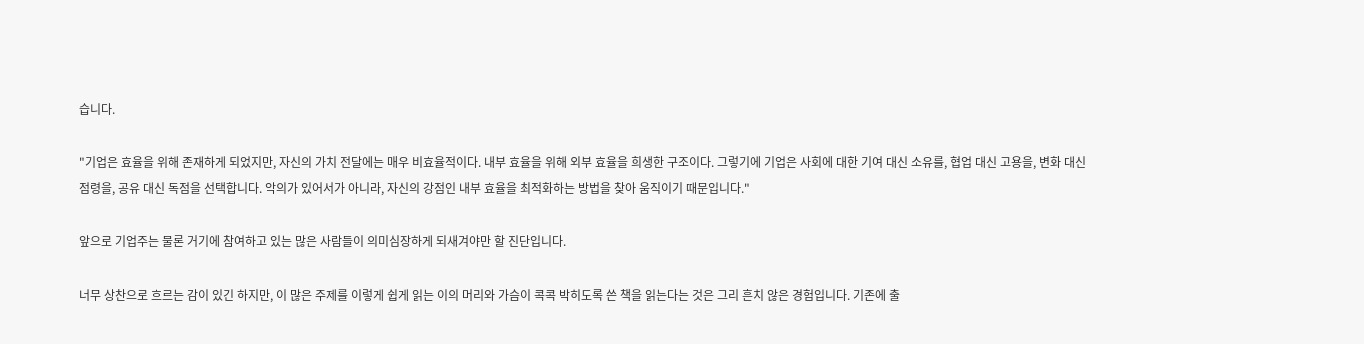습니다.

"기업은 효율을 위해 존재하게 되었지만, 자신의 가치 전달에는 매우 비효율적이다. 내부 효율을 위해 외부 효율을 희생한 구조이다. 그렇기에 기업은 사회에 대한 기여 대신 소유를, 협업 대신 고용을, 변화 대신 점령을, 공유 대신 독점을 선택합니다. 악의가 있어서가 아니라, 자신의 강점인 내부 효율을 최적화하는 방법을 찾아 움직이기 때문입니다."

앞으로 기업주는 물론 거기에 참여하고 있는 많은 사람들이 의미심장하게 되새겨야만 할 진단입니다.

너무 상찬으로 흐르는 감이 있긴 하지만, 이 많은 주제를 이렇게 쉽게 읽는 이의 머리와 가슴이 콕콕 박히도록 쓴 책을 읽는다는 것은 그리 흔치 않은 경험입니다. 기존에 출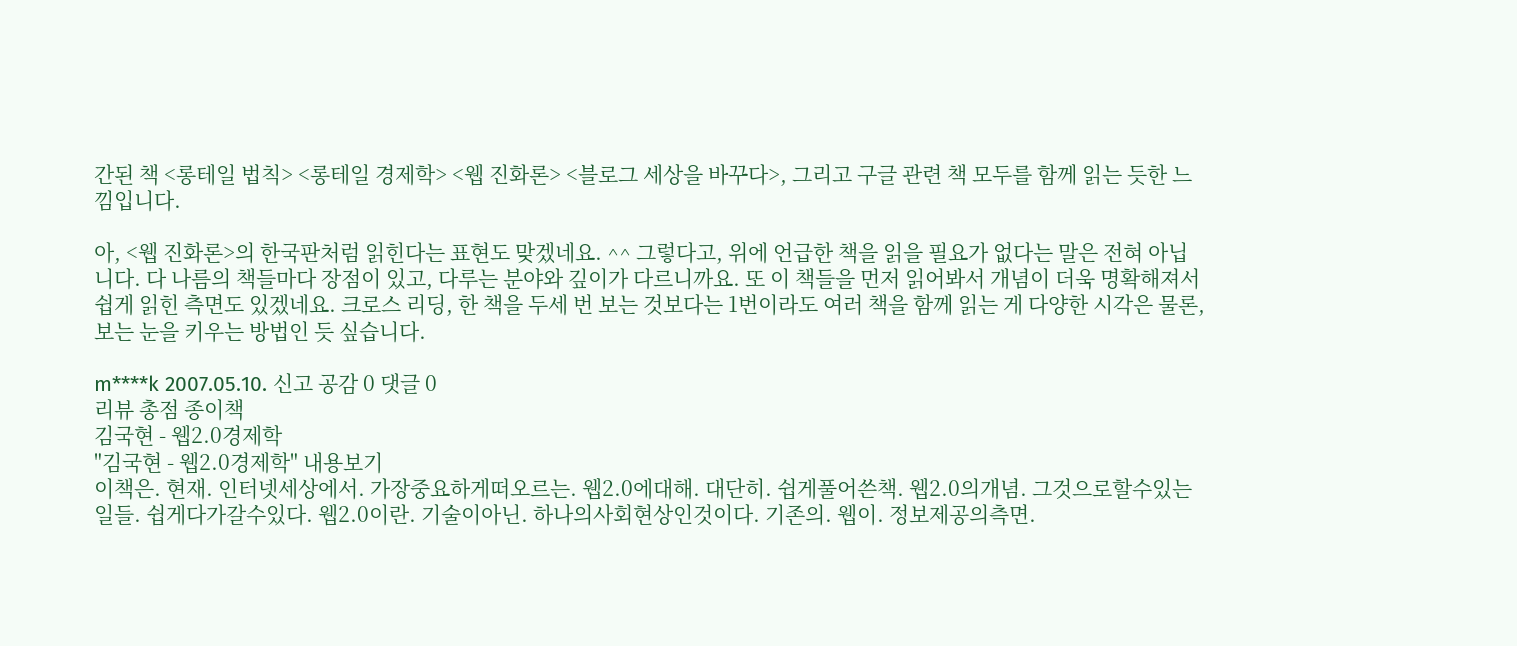간된 책 <롱테일 법칙> <롱테일 경제학> <웹 진화론> <블로그 세상을 바꾸다>, 그리고 구글 관련 책 모두를 함께 읽는 듯한 느낌입니다.

아, <웹 진화론>의 한국판처럼 읽힌다는 표현도 맞겠네요. ^^ 그렇다고, 위에 언급한 책을 읽을 필요가 없다는 말은 전혀 아닙니다. 다 나름의 책들마다 장점이 있고, 다루는 분야와 깊이가 다르니까요. 또 이 책들을 먼저 읽어봐서 개념이 더욱 명확해져서 쉽게 읽힌 측면도 있겠네요. 크로스 리딩, 한 책을 두세 번 보는 것보다는 1번이라도 여러 책을 함께 읽는 게 다양한 시각은 물론, 보는 눈을 키우는 방법인 듯 싶습니다.

m****k 2007.05.10. 신고 공감 0 댓글 0
리뷰 총점 종이책
김국현 - 웹2.0경제학
"김국현 - 웹2.0경제학" 내용보기
이책은. 현재. 인터넷세상에서. 가장중요하게떠오르는. 웹2.0에대해. 대단히. 쉽게풀어쓴책. 웹2.0의개념. 그것으로할수있는일들. 쉽게다가갈수있다. 웹2.0이란. 기술이아닌. 하나의사회현상인것이다. 기존의. 웹이. 정보제공의측면.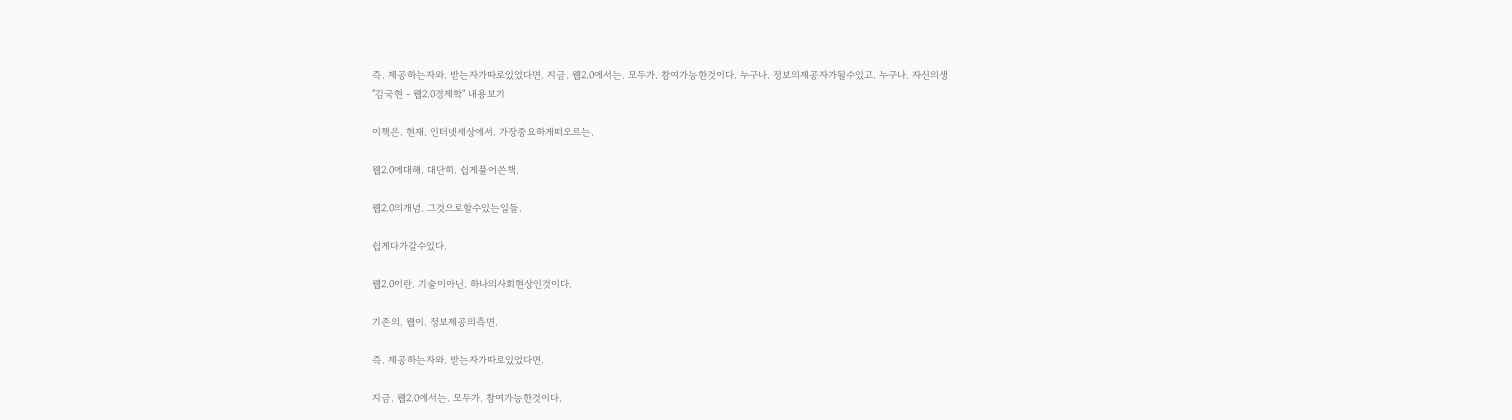즉. 제공하는자와. 받는자가따로있었다면. 지금. 웹2.0에서는. 모두가. 참여가능한것이다. 누구나. 정보의제공자가될수있고. 누구나. 자신의생
"김국현 - 웹2.0경제학" 내용보기

이책은. 현재. 인터넷세상에서. 가장중요하게떠오르는.

웹2.0에대해. 대단히. 쉽게풀어쓴책.

웹2.0의개념. 그것으로할수있는일들.

쉽게다가갈수있다.

웹2.0이란. 기술이아닌. 하나의사회현상인것이다.

기존의. 웹이. 정보제공의측면.

즉. 제공하는자와. 받는자가따로있었다면.

지금. 웹2.0에서는. 모두가. 참여가능한것이다.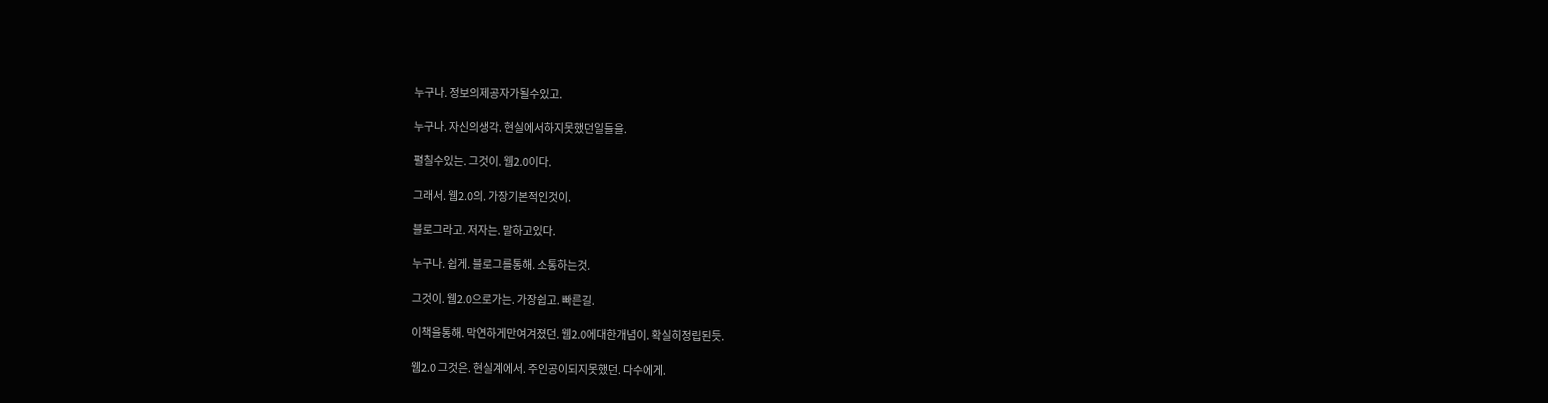누구나. 정보의제공자가될수있고.

누구나. 자신의생각. 현실에서하지못했던일들을.

펼칠수있는. 그것이. 웹2.0이다.

그래서. 웹2.0의. 가장기본적인것이.

블로그라고. 저자는. 말하고있다.

누구나. 쉽게. 블로그를통해. 소통하는것.

그것이. 웹2.0으로가는. 가장쉽고. 빠른길.

이책을통해. 막연하게만여겨졌던. 웹2.0에대한개념이. 확실히정립된듯.

웹2.0 그것은. 현실계에서. 주인공이되지못했던. 다수에게.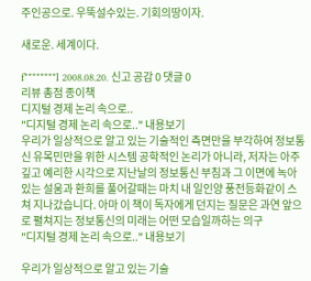주인공으로. 우뚝설수있는. 기회의땅이자.

새로운. 세계이다.

f********l 2008.08.20. 신고 공감 0 댓글 0
리뷰 총점 종이책
디지털 경제 논리 속으로..
"디지털 경제 논리 속으로.." 내용보기
우리가 일상적으로 알고 있는 기술적인 측면만을 부각하여 정보통신 유목민만을 위한 시스템 공학적인 논리가 아니라, 저자는 아주 깊고 예리한 시각으로 지난날의 정보통신 부침과 그 이면에 녹아있는 설움과 환희를 풀어갈때는 마치 내 일인양 풍전등화같이 스쳐 지나갔습니다. 아마 이 책이 독자에게 던지는 질문은 과연 앞으로 펼쳐지는 정보통신의 미래는 어떤 모습일까하는 의구
"디지털 경제 논리 속으로.." 내용보기

우리가 일상적으로 알고 있는 기술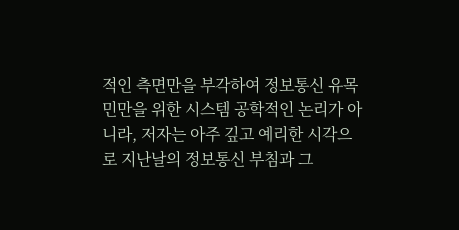적인 측면만을 부각하여 정보통신 유목민만을 위한 시스템 공학적인 논리가 아니라, 저자는 아주 깊고 예리한 시각으로 지난날의 정보통신 부침과 그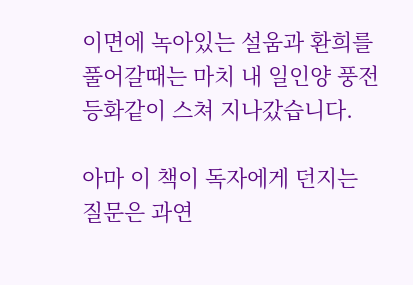이면에 녹아있는 설움과 환희를 풀어갈때는 마치 내 일인양 풍전등화같이 스쳐 지나갔습니다.

아마 이 책이 독자에게 던지는 질문은 과연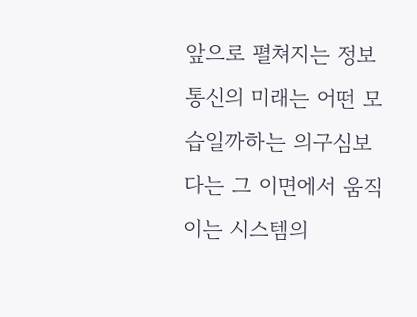앞으로 펼쳐지는 정보통신의 미래는 어떤 모습일까하는 의구심보다는 그 이면에서 움직이는 시스템의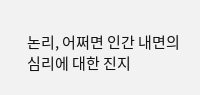논리, 어쩌면 인간 내면의 심리에 대한 진지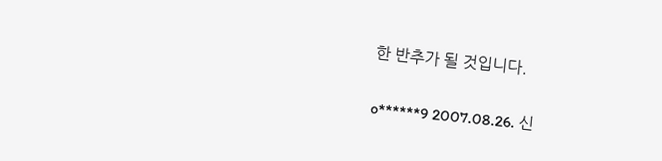한 반추가 될 것입니다.

o******9 2007.08.26. 신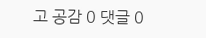고 공감 0 댓글 0